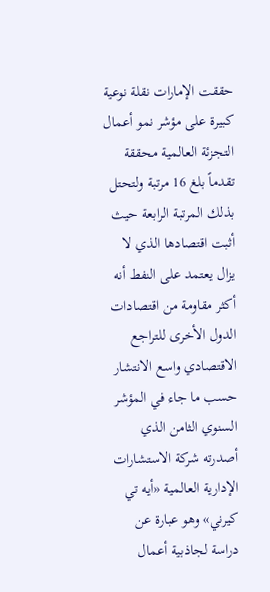حققت الإمارات نقلة نوعية كبيرة على مؤشر نمو أعمال التجزئة العالمية محققة تقدماً بلغ 16 مرتبة ولتحتل بذلك المرتبة الرابعة حيث أثبت اقتصادها الذي لا يزال يعتمد على النفط أنه أكثر مقاومة من اقتصادات الدول الأخرى للتراجع الاقتصادي واسع الانتشار حسب ما جاء في المؤشر السنوي الثامن الذي أصدرته شركة الاستشارات الإدارية العالمية «أيه تي كيرني» وهو عبارة عن دراسة لجاذبية أعمال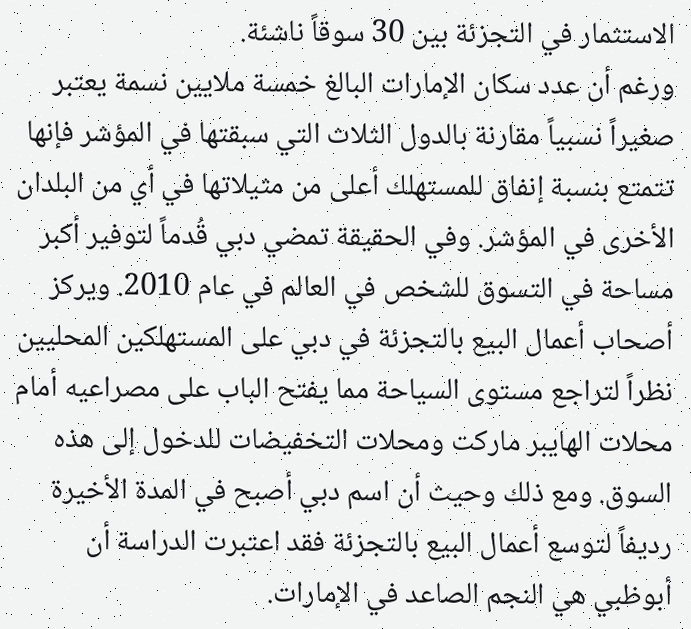الاستثمار في التجزئة بين 30 سوقاً ناشئة.
ورغم أن عدد سكان الإمارات البالغ خمسة ملايين نسمة يعتبر صغيراً نسبياً مقارنة بالدول الثلاث التي سبقتها في المؤشر فإنها تتمتع بنسبة إنفاق للمستهلك أعلى من مثيلاتها في أي من البلدان الأخرى في المؤشر. وفي الحقيقة تمضي دبي قُدماً لتوفير أكبر مساحة في التسوق للشخص في العالم في عام 2010. ويركز أصحاب أعمال البيع بالتجزئة في دبي على المستهلكين المحليين نظراً لتراجع مستوى السياحة مما يفتح الباب على مصراعيه أمام محلات الهايبر ماركت ومحلات التخفيضات للدخول إلى هذه السوق. ومع ذلك وحيث أن اسم دبي أصبح في المدة الأخيرة رديفاً لتوسع أعمال البيع بالتجزئة فقد اعتبرت الدراسة أن أبوظبي هي النجم الصاعد في الإمارات.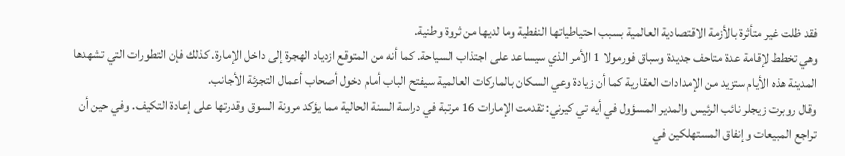فقد ظلت غير متأثرة بالأزمة الاقتصادية العالمية بسبب احتياطياتها النفطية وما لديها من ثروة وطنية.
وهي تخطط لإقامة عدة متاحف جديدة وسباق فورمولا 1 الأمر الذي سيساعد على اجتذاب السياحة. كما أنه من المتوقع ازدياد الهجرة إلى داخل الإمارة. كذلك فإن التطورات التي تشهدها المدينة هذه الأيام ستزيد من الإمدادات العقارية كما أن زيادة وعي السكان بالماركات العالمية سيفتح الباب أمام دخول أصحاب أعمال التجزئة الأجانب.
وقال روبرت زيجلر نائب الرئيس والمدير المسؤول في أيه تي كيرني: تقدمت الإمارات 16 مرتبة في دراسة السنة الحالية مما يؤكد مرونة السوق وقدرتها على إعادة التكيف. وفي حين أن تراجع المبيعات وإنفاق المستهلكين في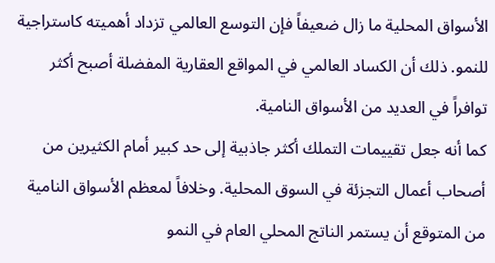الأسواق المحلية ما زال ضعيفاً فإن التوسع العالمي تزداد أهميته كاستراجية للنمو. ذلك أن الكساد العالمي في المواقع العقارية المفضلة أصبح أكثر توافراً في العديد من الأسواق النامية.
كما أنه جعل تقييمات التملك أكثر جاذبية إلى حد كبير أمام الكثيرين من أصحاب أعمال التجزئة في السوق المحلية. وخلافاً لمعظم الأسواق النامية من المتوقع أن يستمر الناتج المحلي العام في النمو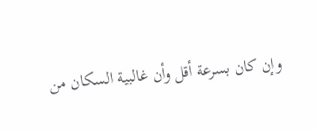وإن كان بسرعة أقل وأن غالبية السكان من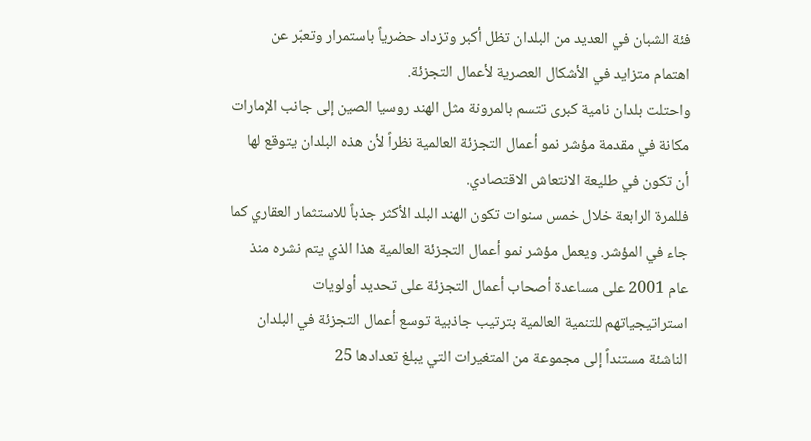فئة الشبان في العديد من البلدان تظل أكبر وتزداد حضرياً باستمرار وتعبّر عن اهتمام متزايد في الأشكال العصرية لأعمال التجزئة.
واحتلت بلدان نامية كبرى تتسم بالمرونة مثل الهند روسيا الصين إلى جانب الإمارات مكانة في مقدمة مؤشر نمو أعمال التجزئة العالمية نظراً لأن هذه البلدان يتوقع لها أن تكون في طليعة الانتعاش الاقتصادي.
فللمرة الرابعة خلال خمس سنوات تكون الهند البلد الأكثر جذباً للاستثمار العقاري كما جاء في المؤشر. ويعمل مؤشر نمو أعمال التجزئة العالمية هذا الذي يتم نشره منذ عام 2001 على مساعدة أصحاب أعمال التجزئة على تحديد أولويات استراتيجياتهم للتنمية العالمية بترتيب جاذبية توسع أعمال التجزئة في البلدان الناشئة مستنداً إلى مجموعة من المتغيرات التي يبلغ تعدادها 25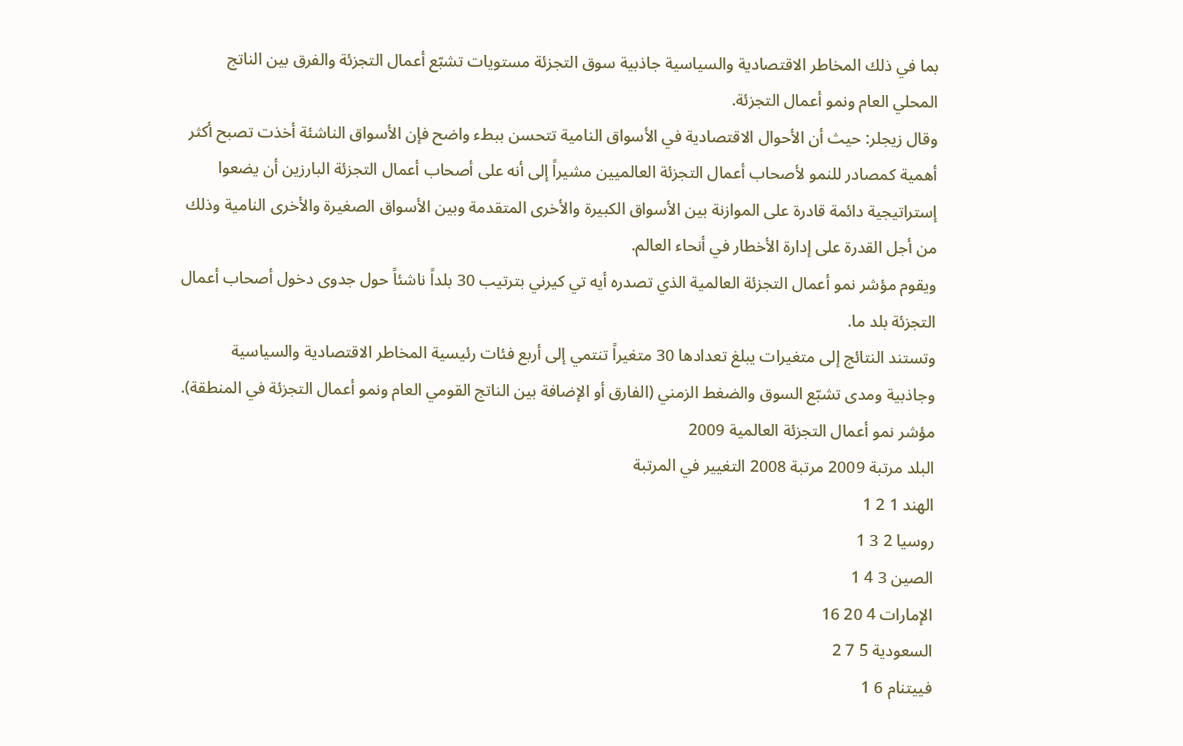بما في ذلك المخاطر الاقتصادية والسياسية جاذبية سوق التجزئة مستويات تشبّع أعمال التجزئة والفرق بين الناتج المحلي العام ونمو أعمال التجزئة.
وقال زيجلر: حيث أن الأحوال الاقتصادية في الأسواق النامية تتحسن ببطء واضح فإن الأسواق الناشئة أخذت تصبح أكثر أهمية كمصادر للنمو لأصحاب أعمال التجزئة العالميين مشيراً إلى أنه على أصحاب أعمال التجزئة البارزين أن يضعوا إستراتيجية دائمة قادرة على الموازنة بين الأسواق الكبيرة والأخرى المتقدمة وبين الأسواق الصغيرة والأخرى النامية وذلك من أجل القدرة على إدارة الأخطار في أنحاء العالم.
ويقوم مؤشر نمو أعمال التجزئة العالمية الذي تصدره أيه تي كيرني بترتيب 30 بلداً ناشئاً حول جدوى دخول أصحاب أعمال التجزئة بلد ما.
وتستند النتائج إلى متغيرات يبلغ تعدادها 30 متغيراً تنتمي إلى أربع فئات رئيسية المخاطر الاقتصادية والسياسية وجاذبية ومدى تشبّع السوق والضغط الزمني (الفارق أو الإضافة بين الناتج القومي العام ونمو أعمال التجزئة في المنطقة).
مؤشر نمو أعمال التجزئة العالمية 2009
البلد مرتبة 2009 مرتبة 2008 التغيير في المرتبة
الهند 1 2 1
روسيا 2 3 1
الصين 3 4 1
الإمارات 4 20 16
السعودية 5 7 2
فييتنام 6 1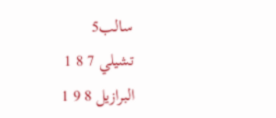سالب5
تشيلي 7 8 1
البرازيل 8 9 1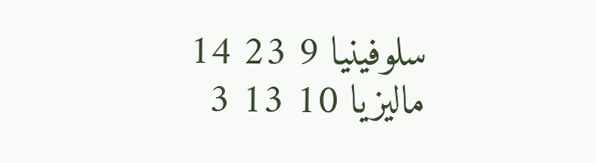سلوفينيا 9 23 14
ماليزيا 10 13 3